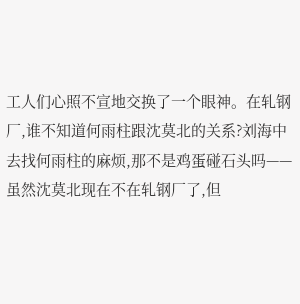工人们心照不宣地交换了一个眼神。在轧钢厂,谁不知道何雨柱跟沈莫北的关系?刘海中去找何雨柱的麻烦,那不是鸡蛋碰石头吗——虽然沈莫北现在不在轧钢厂了,但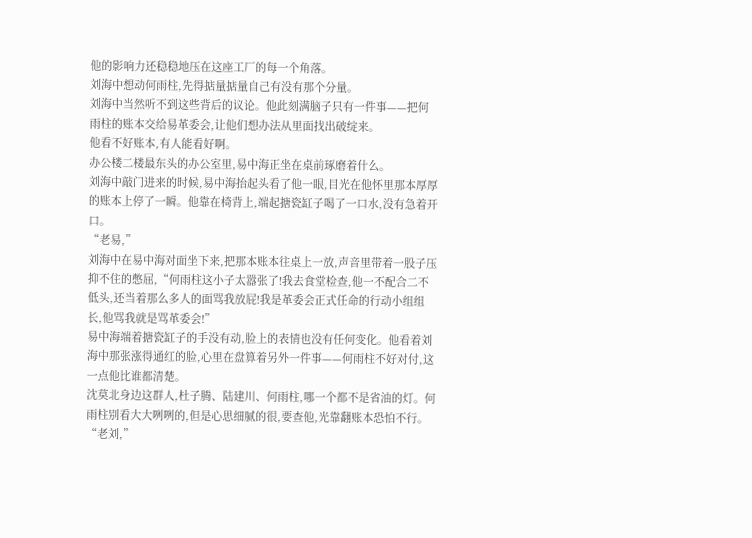他的影响力还稳稳地压在这座工厂的每一个角落。
刘海中想动何雨柱,先得掂量掂量自己有没有那个分量。
刘海中当然听不到这些背后的议论。他此刻满脑子只有一件事——把何雨柱的账本交给易革委会,让他们想办法从里面找出破绽来。
他看不好账本,有人能看好啊。
办公楼二楼最东头的办公室里,易中海正坐在桌前琢磨着什么。
刘海中敲门进来的时候,易中海抬起头看了他一眼,目光在他怀里那本厚厚的账本上停了一瞬。他靠在椅背上,端起搪瓷缸子喝了一口水,没有急着开口。
“老易,”
刘海中在易中海对面坐下来,把那本账本往桌上一放,声音里带着一股子压抑不住的憋屈,“何雨柱这小子太嚣张了!我去食堂检查,他一不配合二不低头,还当着那么多人的面骂我放屁!我是革委会正式任命的行动小组组长,他骂我就是骂革委会!”
易中海端着搪瓷缸子的手没有动,脸上的表情也没有任何变化。他看着刘海中那张涨得通红的脸,心里在盘算着另外一件事——何雨柱不好对付,这一点他比谁都清楚。
沈莫北身边这群人,杜子腾、陆建川、何雨柱,哪一个都不是省油的灯。何雨柱别看大大咧咧的,但是心思细腻的很,要查他,光靠翻账本恐怕不行。
“老刘,”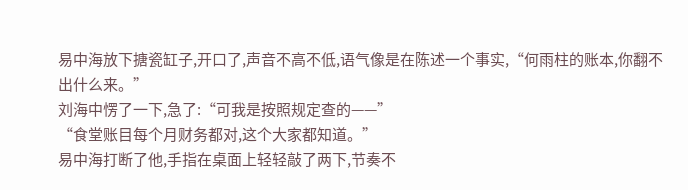易中海放下搪瓷缸子,开口了,声音不高不低,语气像是在陈述一个事实,“何雨柱的账本,你翻不出什么来。”
刘海中愣了一下,急了:“可我是按照规定查的——”
“食堂账目每个月财务都对,这个大家都知道。”
易中海打断了他,手指在桌面上轻轻敲了两下,节奏不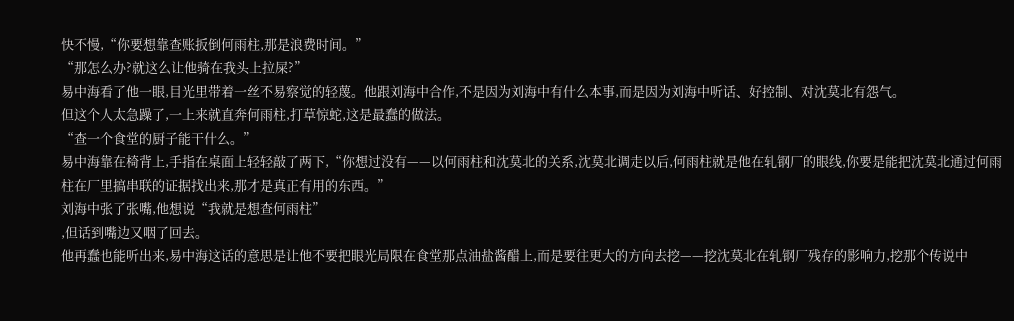快不慢,“你要想靠查账扳倒何雨柱,那是浪费时间。”
“那怎么办?就这么让他骑在我头上拉屎?”
易中海看了他一眼,目光里带着一丝不易察觉的轻蔑。他跟刘海中合作,不是因为刘海中有什么本事,而是因为刘海中听话、好控制、对沈莫北有怨气。
但这个人太急躁了,一上来就直奔何雨柱,打草惊蛇,这是最蠢的做法。
“查一个食堂的厨子能干什么。”
易中海靠在椅背上,手指在桌面上轻轻敲了两下,“你想过没有——以何雨柱和沈莫北的关系,沈莫北调走以后,何雨柱就是他在轧钢厂的眼线,你要是能把沈莫北通过何雨柱在厂里搞串联的证据找出来,那才是真正有用的东西。”
刘海中张了张嘴,他想说“我就是想查何雨柱”
,但话到嘴边又咽了回去。
他再蠢也能听出来,易中海这话的意思是让他不要把眼光局限在食堂那点油盐酱醋上,而是要往更大的方向去挖——挖沈莫北在轧钢厂残存的影响力,挖那个传说中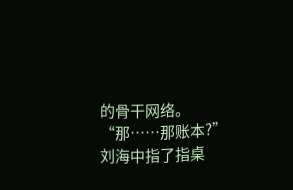的骨干网络。
“那……那账本?”
刘海中指了指桌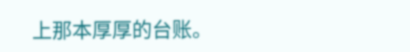上那本厚厚的台账。